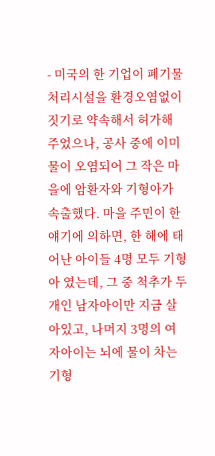- 미국의 한 기업이 폐기물 처리시설을 환경오염없이 짓기로 약속해서 허가해 주었으나, 공사 중에 이미 물이 오염되어 그 작은 마을에 암환자와 기형아가 속출했다. 마을 주민이 한 얘기에 의하면, 한 해에 태어난 아이들 4명 모두 기형아 였는데, 그 중 척추가 두개인 남자아이만 지금 살아있고, 나머지 3명의 여자아이는 뇌에 물이 차는 기형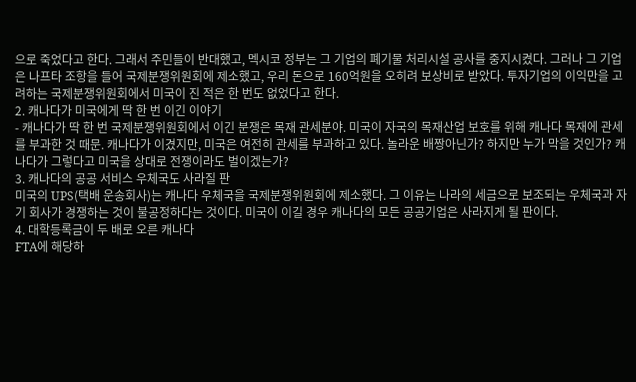으로 죽었다고 한다. 그래서 주민들이 반대했고, 멕시코 정부는 그 기업의 폐기물 처리시설 공사를 중지시켰다. 그러나 그 기업은 나프타 조항을 들어 국제분쟁위원회에 제소했고, 우리 돈으로 160억원을 오히려 보상비로 받았다. 투자기업의 이익만을 고려하는 국제분쟁위원회에서 미국이 진 적은 한 번도 없었다고 한다.
2. 캐나다가 미국에게 딱 한 번 이긴 이야기
- 캐나다가 딱 한 번 국제분쟁위원회에서 이긴 분쟁은 목재 관세분야. 미국이 자국의 목재산업 보호를 위해 캐나다 목재에 관세를 부과한 것 때문. 캐나다가 이겼지만, 미국은 여전히 관세를 부과하고 있다. 놀라운 배짱아닌가? 하지만 누가 막을 것인가? 캐나다가 그렇다고 미국을 상대로 전쟁이라도 벌이겠는가?
3. 캐나다의 공공 서비스 우체국도 사라질 판
미국의 UPS(택배 운송회사)는 캐나다 우체국을 국제분쟁위원회에 제소했다. 그 이유는 나라의 세금으로 보조되는 우체국과 자기 회사가 경쟁하는 것이 불공정하다는 것이다. 미국이 이길 경우 캐나다의 모든 공공기업은 사라지게 될 판이다.
4. 대학등록금이 두 배로 오른 캐나다
FTA에 해당하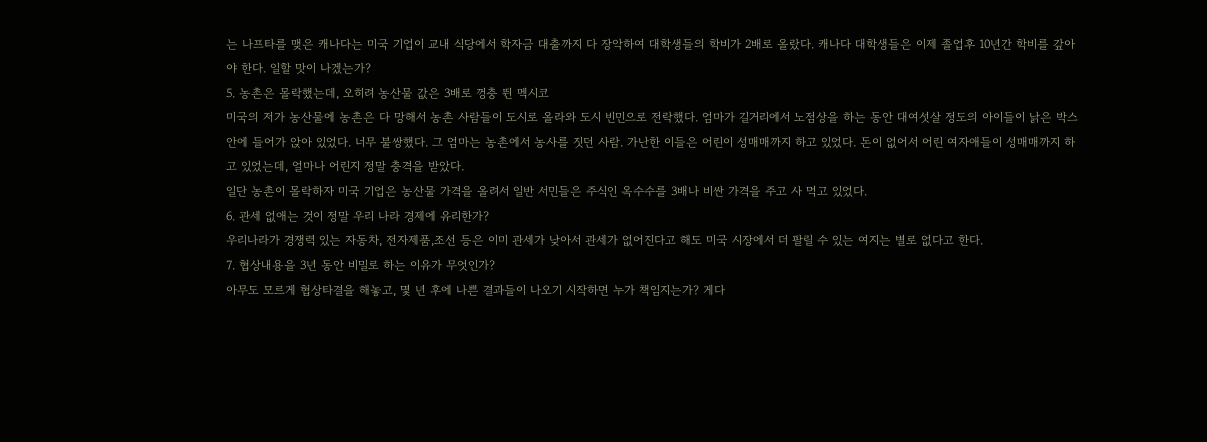는 나프타를 맺은 캐나다는 미국 기업이 교내 식당에서 학자금 대출까지 다 장악하여 대학생들의 학비가 2배로 올랐다. 캐나다 대학생들은 이제 졸업후 10년간 학비를 갚아야 한다. 일할 맛이 나겠는가?
5. 농촌은 몰락했는데, 오히려 농산물 값은 3배로 껑충 뛴 멕시코
미국의 저가 농산물에 농촌은 다 망해서 농촌 사람들이 도시로 올라와 도시 빈민으로 전락했다. 엄마가 길거리에서 노점상을 하는 동안 대여섯살 정도의 아이들이 낡은 박스안에 들어가 앉아 있었다. 너무 불쌍했다. 그 엄마는 농촌에서 농사를 짓던 사람. 가난한 이들은 어린이 성매매까지 하고 있었다. 돈이 없어서 어린 여자애들이 성매매까지 하고 있었는데, 얼마나 어린지 정말 충격을 받았다.
일단 농촌이 몰락하자 미국 기업은 농산물 가격을 올려서 일반 서민들은 주식인 옥수수를 3배나 비싼 가격을 주고 사 먹고 있었다.
6. 관세 없애는 것이 정말 우리 나라 경제에 유리한가?
우리나라가 경쟁력 있는 자동차, 전자제품,조선 등은 이미 관세가 낮아서 관세가 없어진다고 해도 미국 시장에서 더 팔릴 수 있는 여지는 별로 없다고 한다.
7. 협상내용을 3년 동안 비밀로 하는 이유가 무엇인가?
아무도 모르게 협상타결을 해놓고, 몇 년 후에 나쁜 결과들이 나오기 시작하면 누가 책임지는가? 게다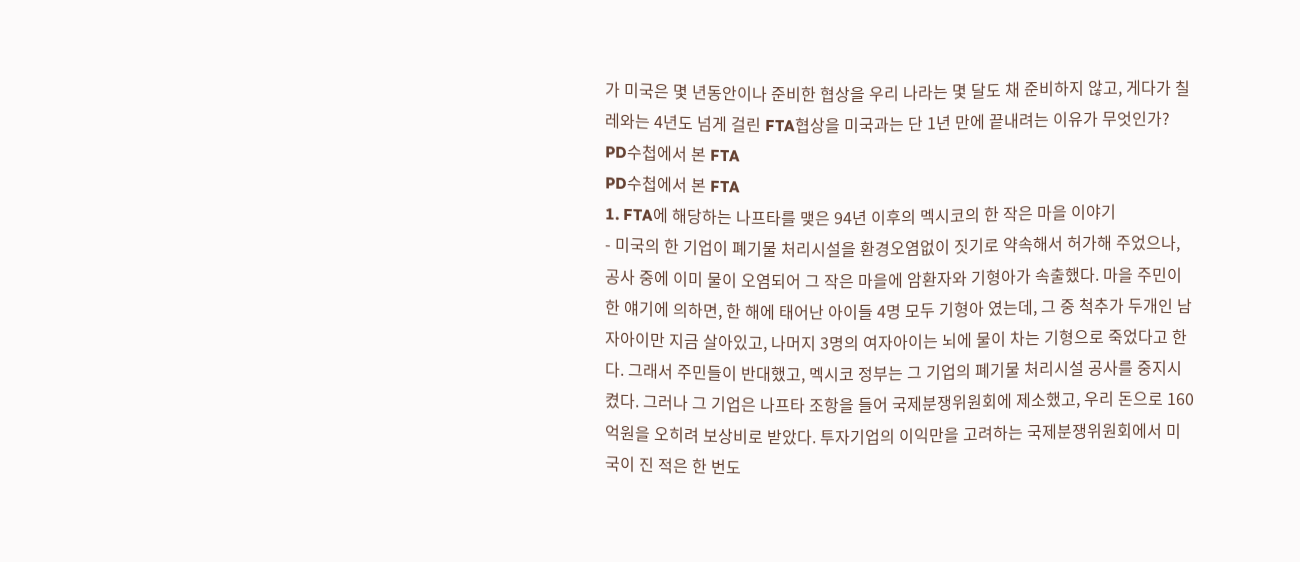가 미국은 몇 년동안이나 준비한 협상을 우리 나라는 몇 달도 채 준비하지 않고, 게다가 칠레와는 4년도 넘게 걸린 FTA협상을 미국과는 단 1년 만에 끝내려는 이유가 무엇인가?
PD수첩에서 본 FTA
PD수첩에서 본 FTA
1. FTA에 해당하는 나프타를 맺은 94년 이후의 멕시코의 한 작은 마을 이야기
- 미국의 한 기업이 폐기물 처리시설을 환경오염없이 짓기로 약속해서 허가해 주었으나, 공사 중에 이미 물이 오염되어 그 작은 마을에 암환자와 기형아가 속출했다. 마을 주민이 한 얘기에 의하면, 한 해에 태어난 아이들 4명 모두 기형아 였는데, 그 중 척추가 두개인 남자아이만 지금 살아있고, 나머지 3명의 여자아이는 뇌에 물이 차는 기형으로 죽었다고 한다. 그래서 주민들이 반대했고, 멕시코 정부는 그 기업의 폐기물 처리시설 공사를 중지시켰다. 그러나 그 기업은 나프타 조항을 들어 국제분쟁위원회에 제소했고, 우리 돈으로 160억원을 오히려 보상비로 받았다. 투자기업의 이익만을 고려하는 국제분쟁위원회에서 미국이 진 적은 한 번도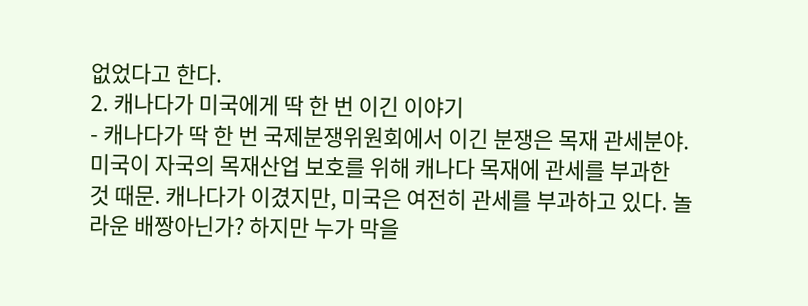없었다고 한다.
2. 캐나다가 미국에게 딱 한 번 이긴 이야기
- 캐나다가 딱 한 번 국제분쟁위원회에서 이긴 분쟁은 목재 관세분야. 미국이 자국의 목재산업 보호를 위해 캐나다 목재에 관세를 부과한 것 때문. 캐나다가 이겼지만, 미국은 여전히 관세를 부과하고 있다. 놀라운 배짱아닌가? 하지만 누가 막을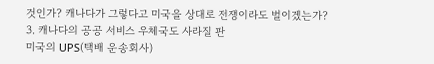것인가? 캐나다가 그렇다고 미국을 상대로 전쟁이라도 벌이겠는가?
3. 캐나다의 공공 서비스 우체국도 사라질 판
미국의 UPS(택배 운송회사)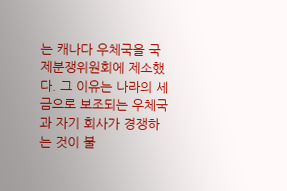는 캐나다 우체국을 국제분쟁위원회에 제소했다. 그 이유는 나라의 세금으로 보조되는 우체국과 자기 회사가 경쟁하는 것이 불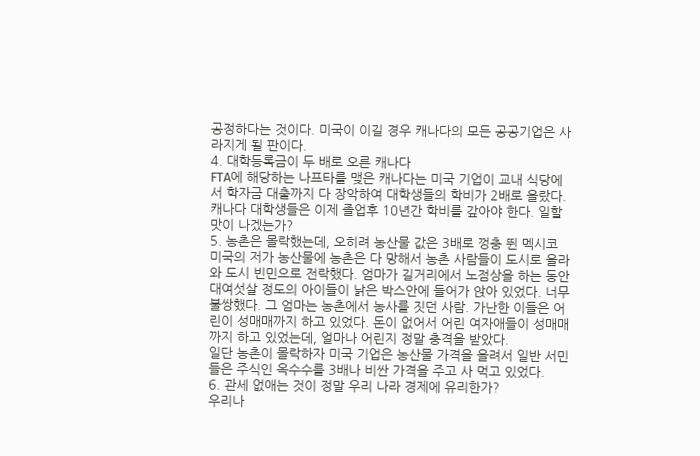공정하다는 것이다. 미국이 이길 경우 캐나다의 모든 공공기업은 사라지게 될 판이다.
4. 대학등록금이 두 배로 오른 캐나다
FTA에 해당하는 나프타를 맺은 캐나다는 미국 기업이 교내 식당에서 학자금 대출까지 다 장악하여 대학생들의 학비가 2배로 올랐다. 캐나다 대학생들은 이제 졸업후 10년간 학비를 갚아야 한다. 일할 맛이 나겠는가?
5. 농촌은 몰락했는데, 오히려 농산물 값은 3배로 껑충 뛴 멕시코
미국의 저가 농산물에 농촌은 다 망해서 농촌 사람들이 도시로 올라와 도시 빈민으로 전락했다. 엄마가 길거리에서 노점상을 하는 동안 대여섯살 정도의 아이들이 낡은 박스안에 들어가 앉아 있었다. 너무 불쌍했다. 그 엄마는 농촌에서 농사를 짓던 사람. 가난한 이들은 어린이 성매매까지 하고 있었다. 돈이 없어서 어린 여자애들이 성매매까지 하고 있었는데, 얼마나 어린지 정말 충격을 받았다.
일단 농촌이 몰락하자 미국 기업은 농산물 가격을 올려서 일반 서민들은 주식인 옥수수를 3배나 비싼 가격을 주고 사 먹고 있었다.
6. 관세 없애는 것이 정말 우리 나라 경제에 유리한가?
우리나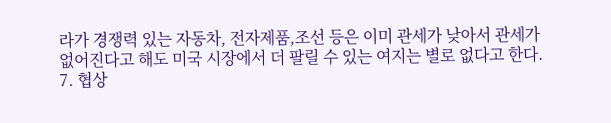라가 경쟁력 있는 자동차, 전자제품,조선 등은 이미 관세가 낮아서 관세가 없어진다고 해도 미국 시장에서 더 팔릴 수 있는 여지는 별로 없다고 한다.
7. 협상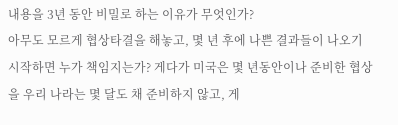내용을 3년 동안 비밀로 하는 이유가 무엇인가?
아무도 모르게 협상타결을 해놓고, 몇 년 후에 나쁜 결과들이 나오기 시작하면 누가 책임지는가? 게다가 미국은 몇 년동안이나 준비한 협상을 우리 나라는 몇 달도 채 준비하지 않고, 게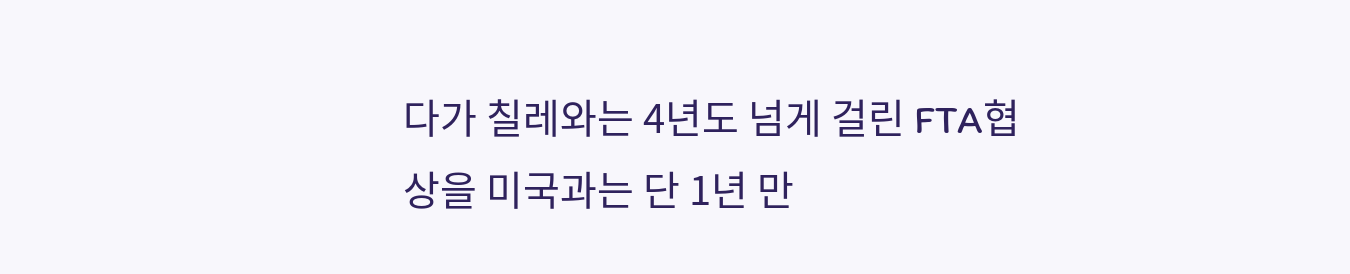다가 칠레와는 4년도 넘게 걸린 FTA협상을 미국과는 단 1년 만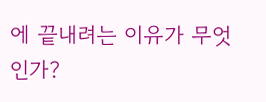에 끝내려는 이유가 무엇인가?